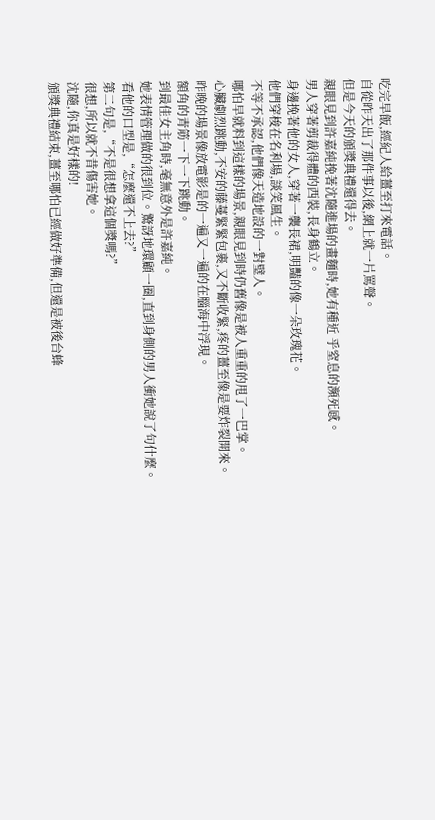吃完早飯,經紀人給薑至打來電話。
自從昨天出了那件事以後,網上就一片罵聲。
但是今天的頒獎典禮還得去。
親眼見到許嘉純挽著沈隨進場的畫麵時,她有種近 乎窒息的瀕死感。
男人穿著剪裁得體的西裝,長身鶴立。
身邊挽著他的女人,穿著一襲長裙,明豔的像一朵玫瑰花。
他們穿梭在名利場,談笑風生。
不等不承認,他們像天造地設的一對璧人。
哪怕早就料到這樣的場景,親眼見到時仍舊像是被人重重的甩了一巴掌。
心臟劇烈跳動,不安的藤蔓緊緊包裹,又不斷收緊,疼的薑至像是要炸裂開來。
昨晚的場景像放電影是的一遍又一遍的在腦海中浮現。
額角的青筋一下一下跳動。
到最佳女主角時,毫無意外是許嘉純。
她表情管理做的很到位。驚訝地環顧一圈,直到身側的男人衝她說了句什麼。
看他的口型是,“怎麼還不上去?”
第二句是,“不是很想拿這個獎嗎?”
很想,所以就不昔傷害她。
沈隨,你真是好樣的!
頒獎典禮結束,薑至哪怕已經做好準備,但還是被後台蜂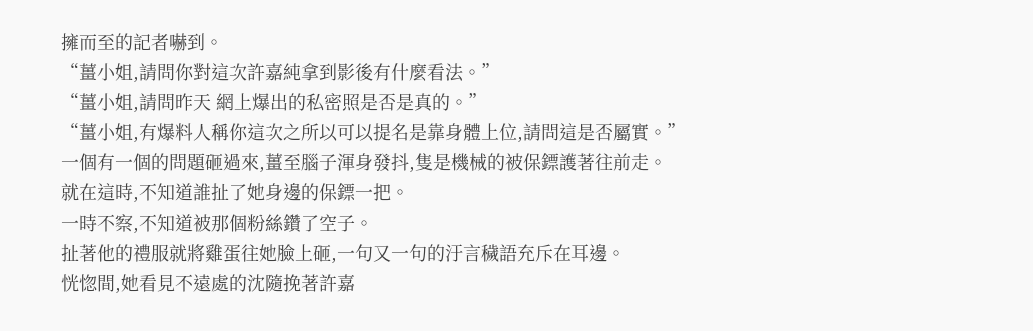擁而至的記者嚇到。
“薑小姐,請問你對這次許嘉純拿到影後有什麼看法。”
“薑小姐,請問昨天 網上爆出的私密照是否是真的。”
“薑小姐,有爆料人稱你這次之所以可以提名是靠身體上位,請問這是否屬實。”
一個有一個的問題砸過來,薑至腦子渾身發抖,隻是機械的被保鏢護著往前走。
就在這時,不知道誰扯了她身邊的保鏢一把。
一時不察,不知道被那個粉絲鑽了空子。
扯著他的禮服就將雞蛋往她臉上砸,一句又一句的汙言穢語充斥在耳邊。
恍惚間,她看見不遠處的沈隨挽著許嘉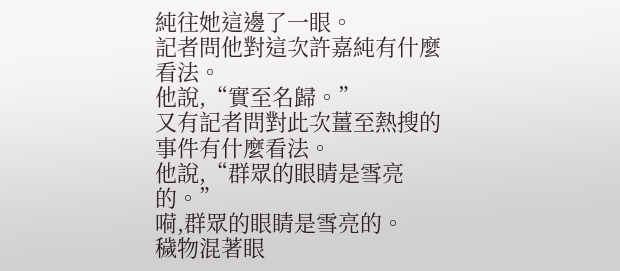純往她這邊了一眼。
記者問他對這次許嘉純有什麼看法。
他說,“實至名歸。”
又有記者問對此次薑至熱搜的事件有什麼看法。
他說,“群眾的眼睛是雪亮的。”
嗬,群眾的眼睛是雪亮的。
穢物混著眼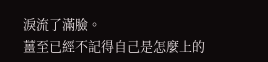淚流了滿臉。
薑至已經不記得自己是怎麼上的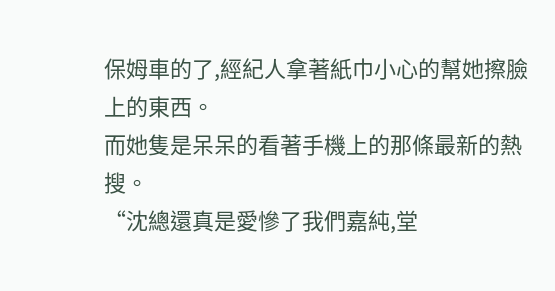保姆車的了,經紀人拿著紙巾小心的幫她擦臉上的東西。
而她隻是呆呆的看著手機上的那條最新的熱搜。
“沈總還真是愛慘了我們嘉純,堂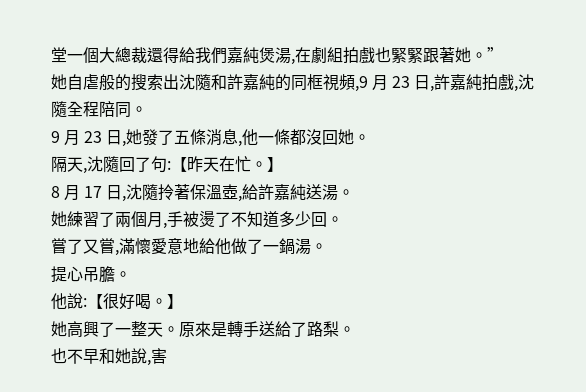堂一個大總裁還得給我們嘉純煲湯,在劇組拍戲也緊緊跟著她。”
她自虐般的搜索出沈隨和許嘉純的同框視頻,9 月 23 日,許嘉純拍戲,沈隨全程陪同。
9 月 23 日,她發了五條消息,他一條都沒回她。
隔天,沈隨回了句:【昨天在忙。】
8 月 17 日,沈隨拎著保溫壺,給許嘉純送湯。
她練習了兩個月,手被燙了不知道多少回。
嘗了又嘗,滿懷愛意地給他做了一鍋湯。
提心吊膽。
他說:【很好喝。】
她高興了一整天。原來是轉手送給了路梨。
也不早和她說,害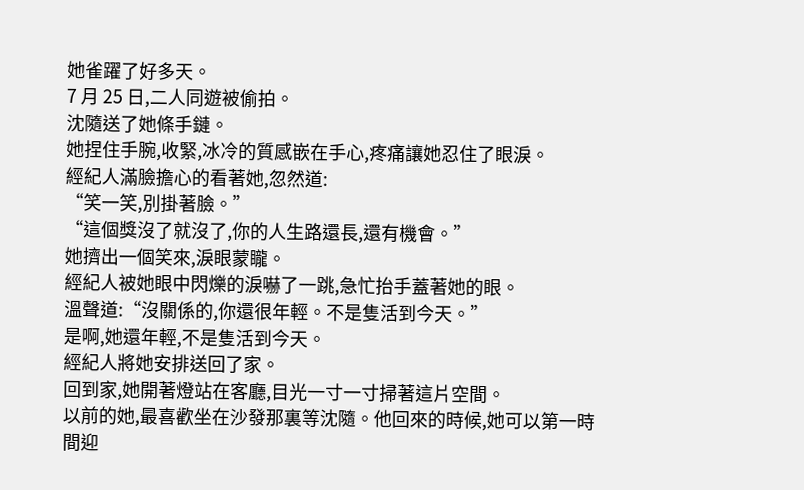她雀躍了好多天。
7 月 25 日,二人同遊被偷拍。
沈隨送了她條手鏈。
她捏住手腕,收緊,冰冷的質感嵌在手心,疼痛讓她忍住了眼淚。
經紀人滿臉擔心的看著她,忽然道:
“笑一笑,別掛著臉。”
“這個獎沒了就沒了,你的人生路還長,還有機會。”
她擠出一個笑來,淚眼蒙矓。
經紀人被她眼中閃爍的淚嚇了一跳,急忙抬手蓋著她的眼。
溫聲道:“沒關係的,你還很年輕。不是隻活到今天。”
是啊,她還年輕,不是隻活到今天。
經紀人將她安排送回了家。
回到家,她開著燈站在客廳,目光一寸一寸掃著這片空間。
以前的她,最喜歡坐在沙發那裏等沈隨。他回來的時候,她可以第一時間迎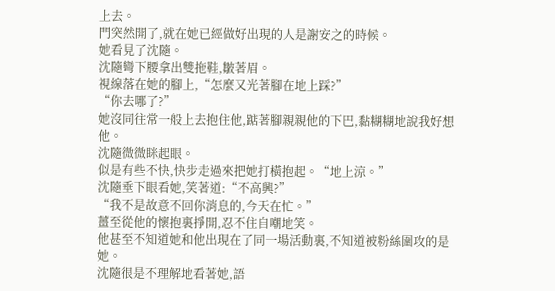上去。
門突然開了,就在她已經做好出現的人是謝安之的時候。
她看見了沈隨。
沈隨彎下腰拿出雙拖鞋,皺著眉。
視線落在她的腳上,“怎麼又光著腳在地上踩?”
“你去哪了?”
她沒同往常一般上去抱住他,踮著腳親親他的下巴,黏糊糊地說我好想他。
沈隨微微眯起眼。
似是有些不快,快步走過來把她打橫抱起。“地上涼。”
沈隨垂下眼看她,笑著道:“不高興?”
“我不是故意不回你消息的,今天在忙。”
薑至從他的懷抱裏掙開,忍不住自嘲地笑。
他甚至不知道她和他出現在了同一場活動裏,不知道被粉絲圍攻的是她。
沈隨很是不理解地看著她,語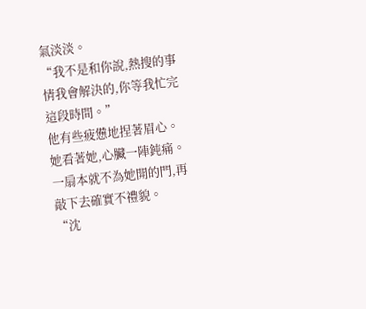氣淡淡。
“我不是和你說,熱搜的事情我會解決的,你等我忙完這段時間。”
他有些疲憊地捏著眉心。
她看著她,心臟一陣鈍痛。
一扇本就不為她開的門,再敲下去確實不禮貌。
“沈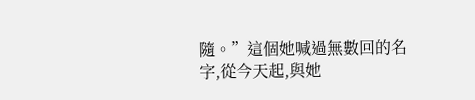隨。”這個她喊過無數回的名字,從今天起,與她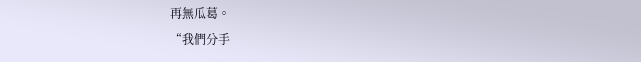再無瓜葛。
“我們分手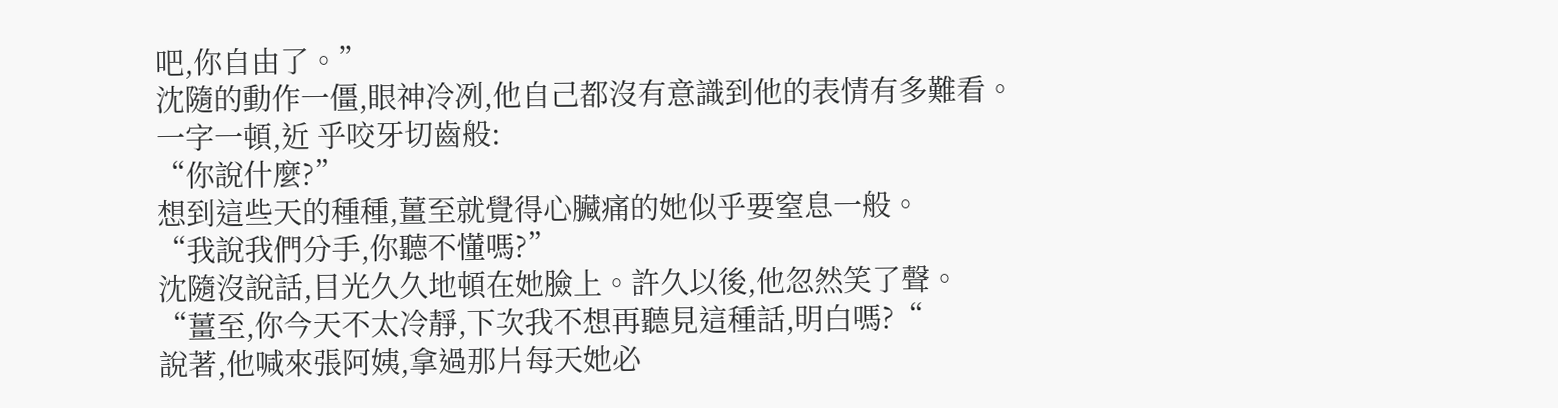吧,你自由了。”
沈隨的動作一僵,眼神冷冽,他自己都沒有意識到他的表情有多難看。
一字一頓,近 乎咬牙切齒般:
“你說什麼?”
想到這些天的種種,薑至就覺得心臟痛的她似乎要窒息一般。
“我說我們分手,你聽不懂嗎?”
沈隨沒說話,目光久久地頓在她臉上。許久以後,他忽然笑了聲。
“薑至,你今天不太冷靜,下次我不想再聽見這種話,明白嗎?“
說著,他喊來張阿姨,拿過那片每天她必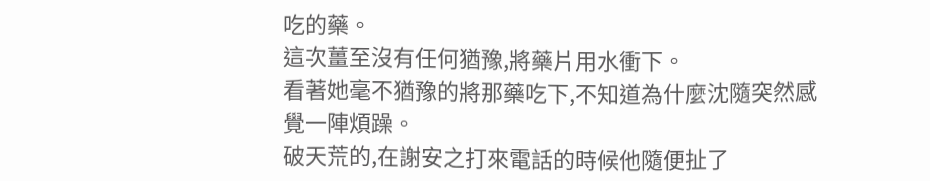吃的藥。
這次薑至沒有任何猶豫,將藥片用水衝下。
看著她毫不猶豫的將那藥吃下,不知道為什麼沈隨突然感覺一陣煩躁。
破天荒的,在謝安之打來電話的時候他隨便扯了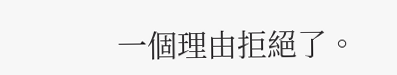一個理由拒絕了。